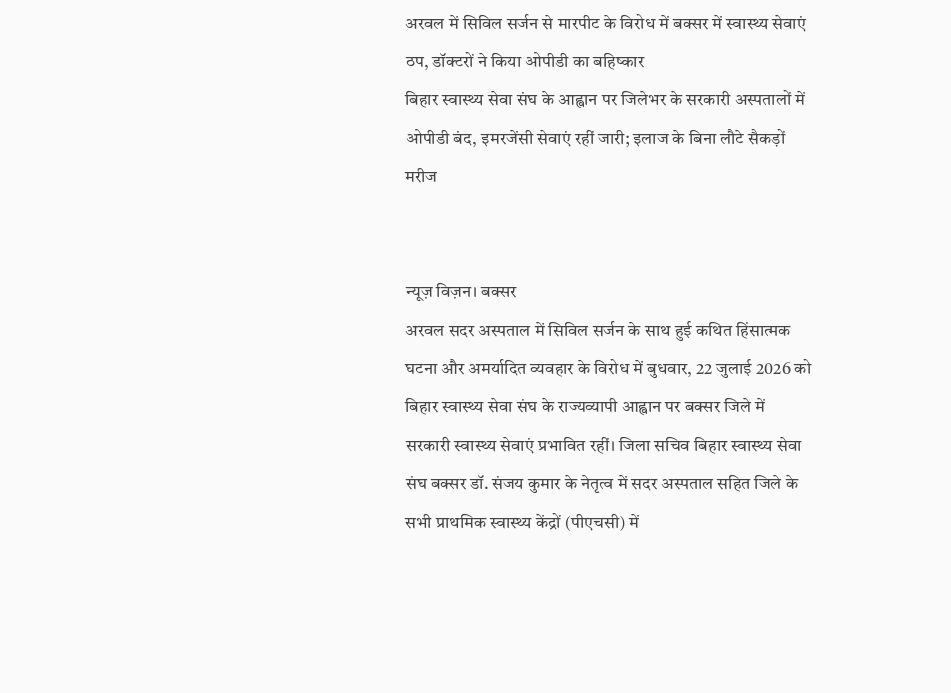अरवल में सिविल सर्जन से मारपीट के विरोध में बक्सर में स्वास्थ्य सेवाएं ठप, डॉक्टरों ने किया ओपीडी का बहिष्कार
बिहार स्वास्थ्य सेवा संघ के आह्वान पर जिलेभर के सरकारी अस्पतालों में ओपीडी बंद, इमरजेंसी सेवाएं रहीं जारी; इलाज के बिना लौटे सैकड़ों मरीज


न्यूज़ विज़न। बक्सर
अरवल सदर अस्पताल में सिविल सर्जन के साथ हुई कथित हिंसात्मक घटना और अमर्यादित व्यवहार के विरोध में बुधवार, 22 जुलाई 2026 को बिहार स्वास्थ्य सेवा संघ के राज्यव्यापी आह्वान पर बक्सर जिले में सरकारी स्वास्थ्य सेवाएं प्रभावित रहीं। जिला सचिव बिहार स्वास्थ्य सेवा संघ बक्सर डॉ. संजय कुमार के नेतृत्व में सदर अस्पताल सहित जिले के सभी प्राथमिक स्वास्थ्य केंद्रों (पीएचसी) में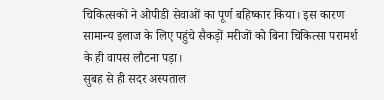चिकित्सकों ने ओपीडी सेवाओं का पूर्ण बहिष्कार किया। इस कारण सामान्य इलाज के लिए पहुंचे सैकड़ों मरीजों को बिना चिकित्सा परामर्श के ही वापस लौटना पड़ा।
सुबह से ही सदर अस्पताल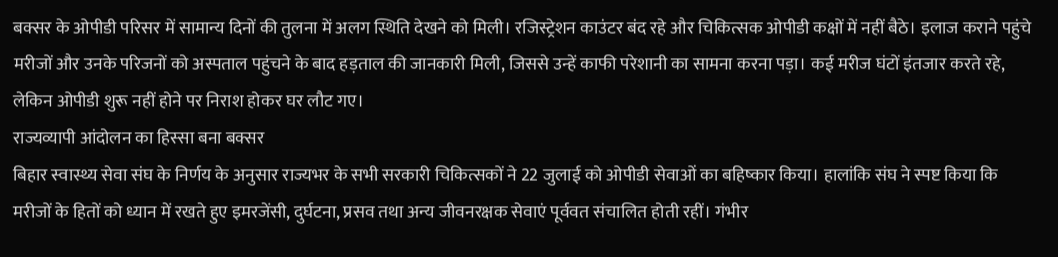बक्सर के ओपीडी परिसर में सामान्य दिनों की तुलना में अलग स्थिति देखने को मिली। रजिस्ट्रेशन काउंटर बंद रहे और चिकित्सक ओपीडी कक्षों में नहीं बैठे। इलाज कराने पहुंचे मरीजों और उनके परिजनों को अस्पताल पहुंचने के बाद हड़ताल की जानकारी मिली, जिससे उन्हें काफी परेशानी का सामना करना पड़ा। कई मरीज घंटों इंतजार करते रहे, लेकिन ओपीडी शुरू नहीं होने पर निराश होकर घर लौट गए।
राज्यव्यापी आंदोलन का हिस्सा बना बक्सर
बिहार स्वास्थ्य सेवा संघ के निर्णय के अनुसार राज्यभर के सभी सरकारी चिकित्सकों ने 22 जुलाई को ओपीडी सेवाओं का बहिष्कार किया। हालांकि संघ ने स्पष्ट किया कि मरीजों के हितों को ध्यान में रखते हुए इमरजेंसी, दुर्घटना, प्रसव तथा अन्य जीवनरक्षक सेवाएं पूर्ववत संचालित होती रहीं। गंभीर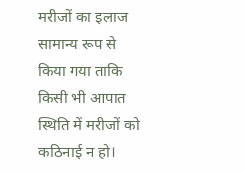मरीजों का इलाज सामान्य रूप से किया गया ताकि किसी भी आपात स्थिति में मरीजों को कठिनाई न हो।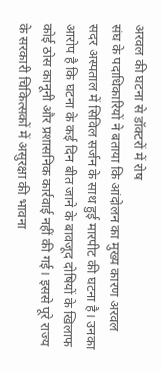अरवल की घटना से डॉक्टरों में रोष
संघ के पदाधिकारियों ने बताया कि आंदोलन का मुख्य कारण अरवल सदर अस्पताल में सिविल सर्जन के साथ हुई मारपीट की घटना है। उनका आरोप है कि घटना के कई दिन बीत जाने के बावजूद दोषियों के खिलाफ कोई ठोस कानूनी और प्रशासनिक कार्रवाई नहीं की गई। इससे पूरे राज्य के सरकारी चिकित्सकों में असुरक्षा की भावना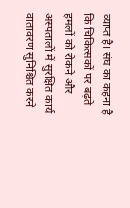व्याप्त है। संघ का कहना है कि चिकित्सकों पर बढ़ते हमलों को रोकने और अस्पतालों में सुरक्षित कार्य वातावरण सुनिश्चित करने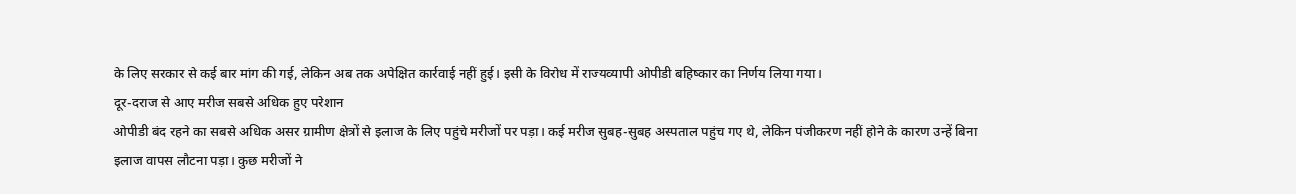के लिए सरकार से कई बार मांग की गई, लेकिन अब तक अपेक्षित कार्रवाई नहीं हुई। इसी के विरोध में राज्यव्यापी ओपीडी बहिष्कार का निर्णय लिया गया।
दूर-दराज से आए मरीज सबसे अधिक हुए परेशान
ओपीडी बंद रहने का सबसे अधिक असर ग्रामीण क्षेत्रों से इलाज के लिए पहुंचे मरीजों पर पड़ा। कई मरीज सुबह-सुबह अस्पताल पहुंच गए थे, लेकिन पंजीकरण नहीं होने के कारण उन्हें बिना इलाज वापस लौटना पड़ा। कुछ मरीजों ने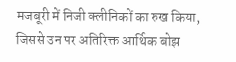मजबूरी में निजी क्लीनिकों का रुख किया, जिससे उन पर अतिरिक्त आर्थिक बोझ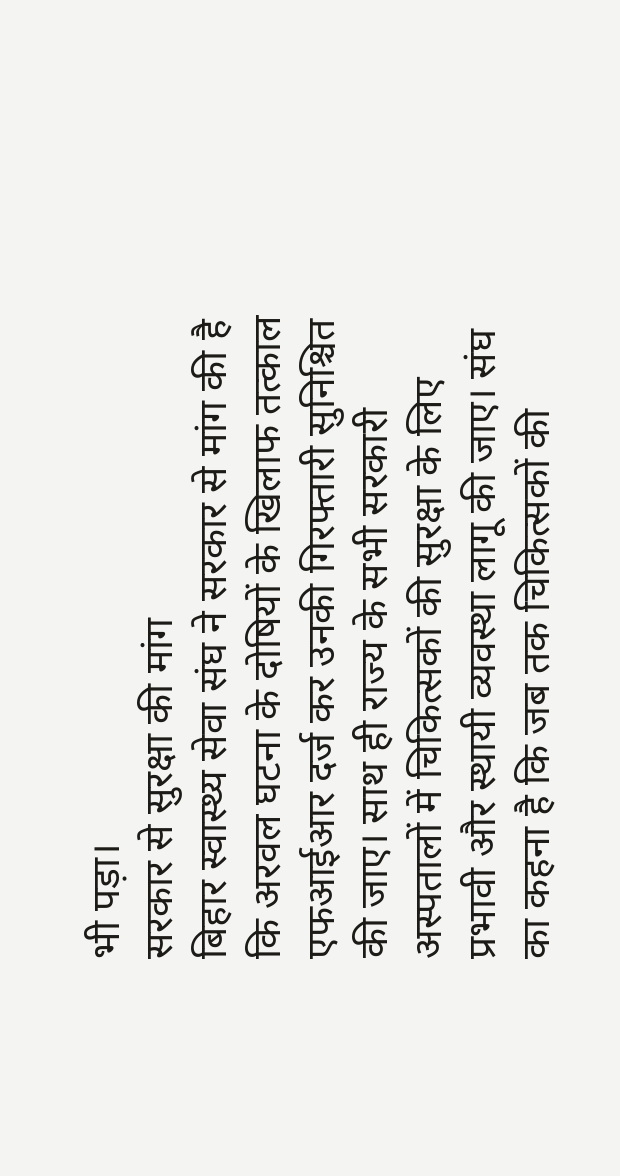भी पड़ा।
सरकार से सुरक्षा की मांग
बिहार स्वास्थ्य सेवा संघ ने सरकार से मांग की है कि अरवल घटना के दोषियों के खिलाफ तत्काल एफआईआर दर्ज कर उनकी गिरफ्तारी सुनिश्चित की जाए। साथ ही राज्य के सभी सरकारी अस्पतालों में चिकित्सकों की सुरक्षा के लिए प्रभावी और स्थायी व्यवस्था लागू की जाए। संघ का कहना है कि जब तक चिकित्सकों की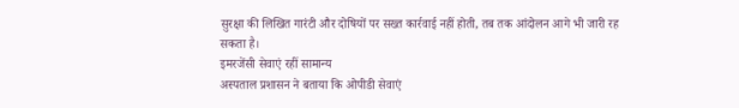सुरक्षा की लिखित गारंटी और दोषियों पर सख्त कार्रवाई नहीं होती, तब तक आंदोलन आगे भी जारी रह सकता है।
इमरजेंसी सेवाएं रहीं सामान्य
अस्पताल प्रशासन ने बताया कि ओपीडी सेवाएं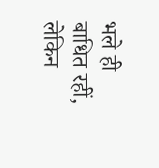भले ही बाधित रहीं, लेकिन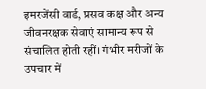इमरजेंसी वार्ड, प्रसव कक्ष और अन्य जीवनरक्षक सेवाएं सामान्य रूप से संचालित होती रहीं। गंभीर मरीजों के उपचार में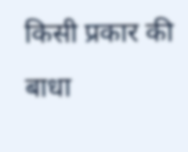किसी प्रकार की बाधा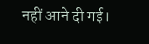नहीं आने दी गई।